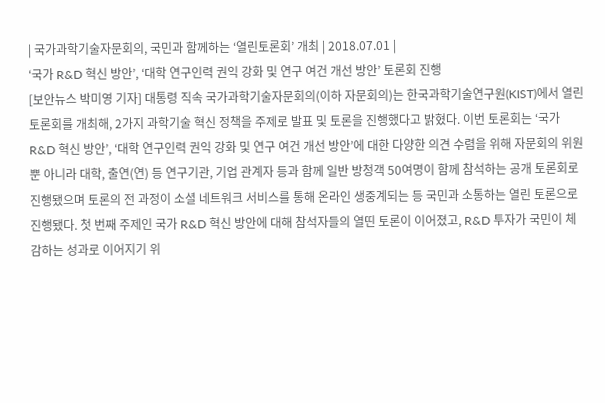| 국가과학기술자문회의, 국민과 함께하는 ‘열린토론회’ 개최 | 2018.07.01 |
‘국가 R&D 혁신 방안’, ‘대학 연구인력 권익 강화 및 연구 여건 개선 방안’ 토론회 진행
[보안뉴스 박미영 기자] 대통령 직속 국가과학기술자문회의(이하 자문회의)는 한국과학기술연구원(KIST)에서 열린 토론회를 개최해, 2가지 과학기술 혁신 정책을 주제로 발표 및 토론을 진행했다고 밝혔다. 이번 토론회는 ‘국가 R&D 혁신 방안’, ‘대학 연구인력 권익 강화 및 연구 여건 개선 방안’에 대한 다양한 의견 수렴을 위해 자문회의 위원뿐 아니라 대학, 출연(연) 등 연구기관, 기업 관계자 등과 함께 일반 방청객 50여명이 함께 참석하는 공개 토론회로 진행됐으며 토론의 전 과정이 소셜 네트워크 서비스를 통해 온라인 생중계되는 등 국민과 소통하는 열린 토론으로 진행됐다. 첫 번째 주제인 국가 R&D 혁신 방안에 대해 참석자들의 열띤 토론이 이어졌고, R&D 투자가 국민이 체감하는 성과로 이어지기 위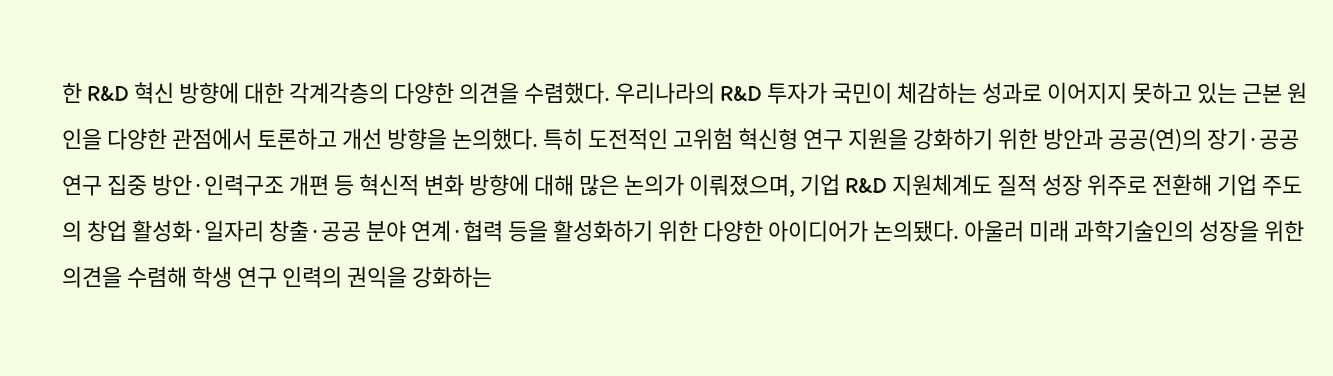한 R&D 혁신 방향에 대한 각계각층의 다양한 의견을 수렴했다. 우리나라의 R&D 투자가 국민이 체감하는 성과로 이어지지 못하고 있는 근본 원인을 다양한 관점에서 토론하고 개선 방향을 논의했다. 특히 도전적인 고위험 혁신형 연구 지원을 강화하기 위한 방안과 공공(연)의 장기·공공연구 집중 방안·인력구조 개편 등 혁신적 변화 방향에 대해 많은 논의가 이뤄졌으며, 기업 R&D 지원체계도 질적 성장 위주로 전환해 기업 주도의 창업 활성화·일자리 창출·공공 분야 연계·협력 등을 활성화하기 위한 다양한 아이디어가 논의됐다. 아울러 미래 과학기술인의 성장을 위한 의견을 수렴해 학생 연구 인력의 권익을 강화하는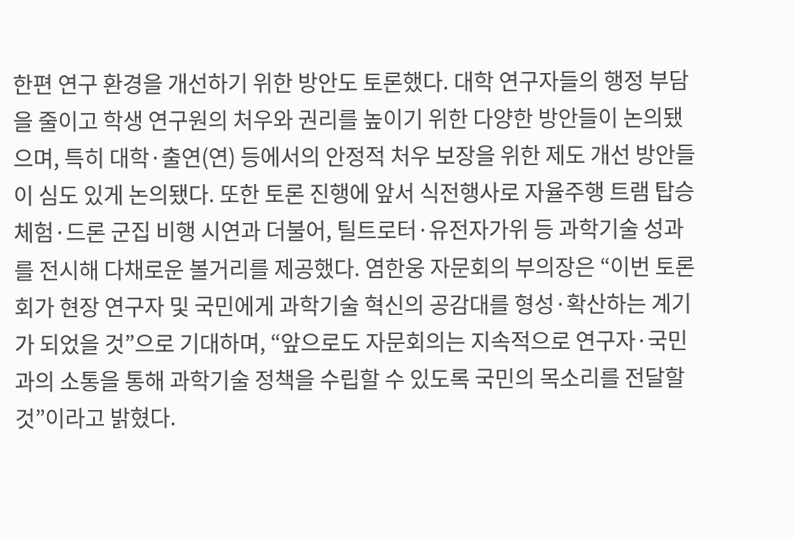한편 연구 환경을 개선하기 위한 방안도 토론했다. 대학 연구자들의 행정 부담을 줄이고 학생 연구원의 처우와 권리를 높이기 위한 다양한 방안들이 논의됐으며, 특히 대학·출연(연) 등에서의 안정적 처우 보장을 위한 제도 개선 방안들이 심도 있게 논의됐다. 또한 토론 진행에 앞서 식전행사로 자율주행 트램 탑승 체험·드론 군집 비행 시연과 더불어, 틸트로터·유전자가위 등 과학기술 성과를 전시해 다채로운 볼거리를 제공했다. 염한웅 자문회의 부의장은 “이번 토론회가 현장 연구자 및 국민에게 과학기술 혁신의 공감대를 형성·확산하는 계기가 되었을 것”으로 기대하며, “앞으로도 자문회의는 지속적으로 연구자·국민과의 소통을 통해 과학기술 정책을 수립할 수 있도록 국민의 목소리를 전달할 것”이라고 밝혔다.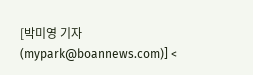[박미영 기자(mypark@boannews.com)] <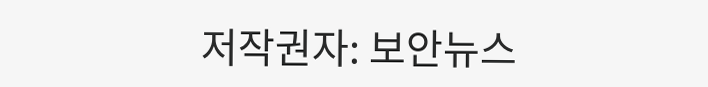저작권자: 보안뉴스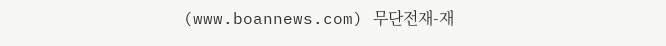(www.boannews.com) 무단전재-재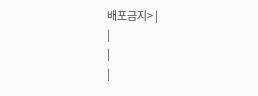배포금지> |
|
|
|